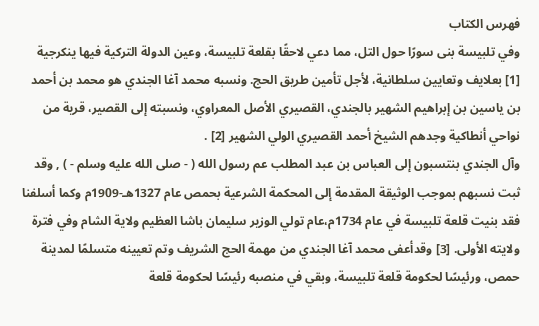فهرس الكتاب
وفي تلبيسة بنى سورًا حول التل، مما دعي لاحقًا بقلعة تلبيسة، وعين الدولة التركية فيها ينكرجية [1] بعلايف وتعايين سلطانية، لأجل تأمين طريق الحج. ونسبه محمد آغا الجندي هو محمد بن أحمد بن ياسين بن إبراهيم الشهير بالجندي، القصيري الأصل المعراوي، ونسبته إلى القصير، قرية من نواحي أنطاكية وجدهم الشيخ أحمد القصيري الولي الشهير [2] .
وآل الجندي بنتسبون إلى العباس بن عبد المطلب عم رسول الله ( - صلى الله عليه وسلم - ) , وقد ثبت نسبهم بموجب الوثيقة المقدمة إلى المحكمة الشرعية بحمص عام 1327هـ-1909م وكما أسلفنا فقد بنيت قلعة تلبيسة في عام 1734م،عام تولي الوزير سليمان باشا العظيم ولاية الشام وفي فترة ولايته الأولى. [3] وقدأعفى محمد آغا الجندي من مهمة الحج الشريف وتم تعيينه متسلمًا لمدينة حمص، ورئيسًا لحكومة قلعة تلبيسة، وبقي في منصبه رئيسًا لحكومة قلعة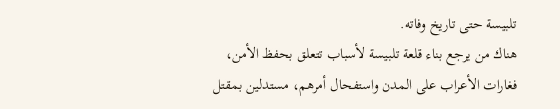تلبيسة حتى تاريخ وفاته.
هناك من يرجع بناء قلعة تلبيسة لأسباب تتعلق بحفظ الأمن، فغارات الأعراب على المدن واستفحال أمرهم، مستدلين بمقتل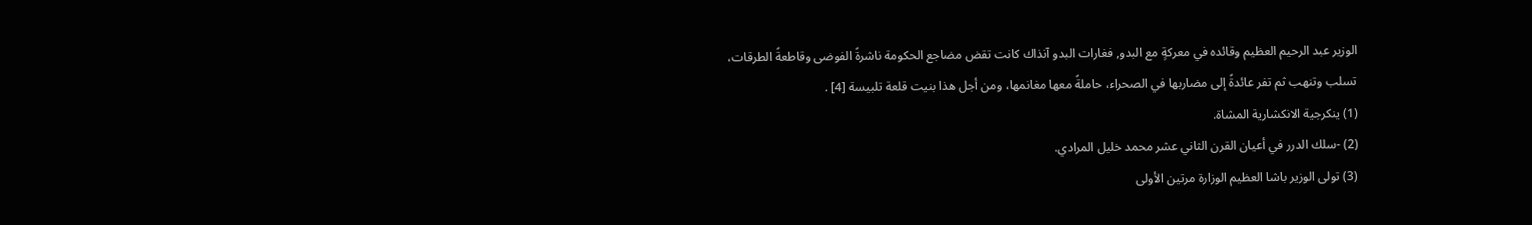الوزير عبد الرحيم العظيم وقائده في معركةٍ مع البدو, فغارات البدو آنذاك كانت تقض مضاجع الحكومة ناشرةً الفوضى وقاطعةً الطرقات، تسلب وتنهب ثم تفر عائدةً إلى مضاربها في الصحراء، حاملةً معها مغانمها، ومن أجل هذا بنيت قلعة تلبيسة [4] .
(1) ينكرجية الانكشارية المشاة.
(2) -سلك الدرر في أعيان القرن الثاني عشر محمد خليل المرادي.
(3) تولى الوزير باشا العظيم الوزارة مرتين الأولى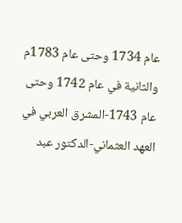عام 1734 وحتى عام 1783م والثانية في عام 1742 وحتى عام 1743-المشرق العربي في العهد العثماني-الدكتور عبد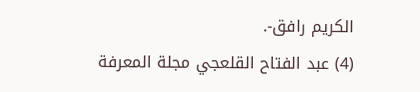الكريم رافق-.
(4) عبد الفتاح القلعجي مجلة المعرفة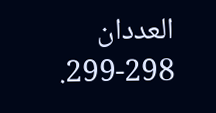العددان 298-299.